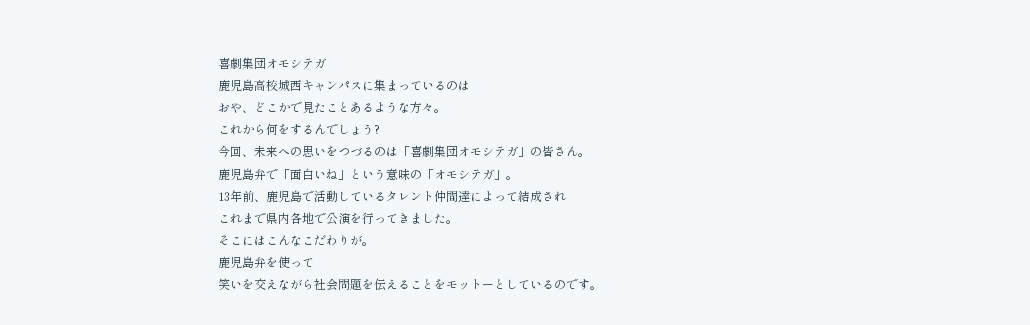喜劇集団オモシテガ
鹿児島高校城西キャンパスに集まっているのは
おや、どこかで見たことあるような方々。
これから何をするんでしょう?
今回、未来への思いをつづるのは「喜劇集団オモシテガ」の皆さん。
鹿児島弁で「面白いね」という意味の「オモシテガ」。
13年前、鹿児島で活動しているタレント仲間達によって結成され
これまで県内各地で公演を行ってきました。
そこにはこんなこだわりが。
鹿児島弁を使って
笑いを交えながら社会問題を伝えることをモットーとしているのです。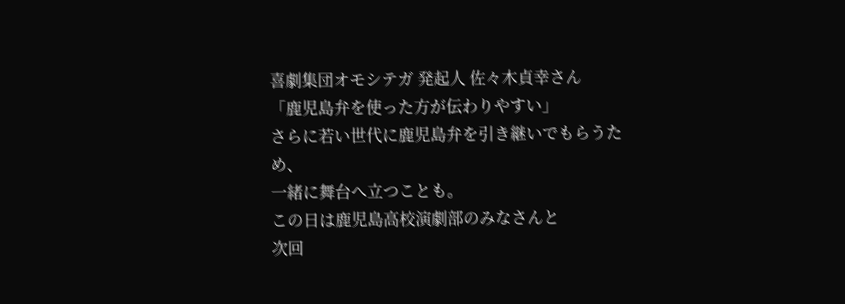喜劇集団オモシテガ 発起人 佐々木貞幸さん
「鹿児島弁を使った方が伝わりやすい」
さらに若い世代に鹿児島弁を引き継いでもらうため、
一緒に舞台へ立つことも。
この日は鹿児島高校演劇部のみなさんと
次回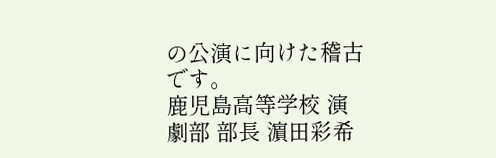の公演に向けた稽古です。
鹿児島高等学校 演劇部 部長 濵田彩希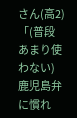さん(高2)
「(普段あまり使わない)鹿児島弁に慣れ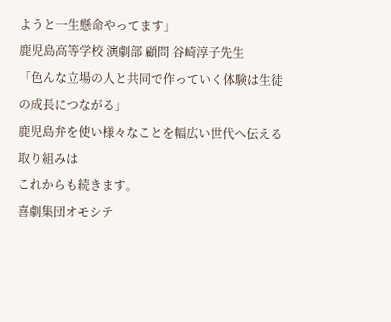ようと一生懸命やってます」
鹿児島高等学校 演劇部 顧問 谷崎淳子先生
「色んな立場の人と共同で作っていく体験は生徒の成長につながる」
鹿児島弁を使い様々なことを幅広い世代へ伝える取り組みは
これからも続きます。
喜劇集団オモシテ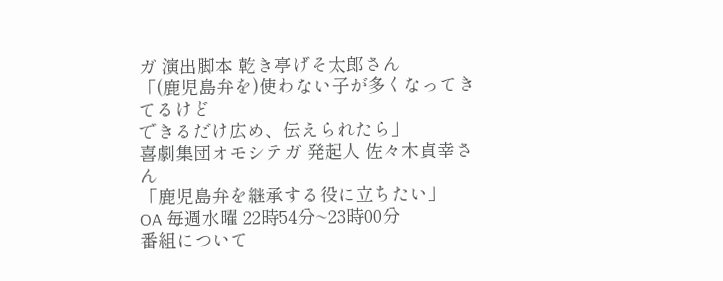ガ 演出脚本 乾き亭げそ太郎さん
「(鹿児島弁を)使わない子が多くなってきてるけど
できるだけ広め、伝えられたら」
喜劇集団オモシテガ 発起人 佐々木貞幸さん
「鹿児島弁を継承する役に立ちたい」
OA 毎週水曜 22時54分~23時00分
番組について